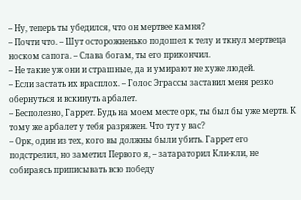– Ну, теперь ты убедился, что он мертвее камня?
– Почти что. – Шут осторожненько подошел к телу и ткнул мертвеца носком сапога. – Слава богам, ты его прикончил.
– Не такие уж они и страшные, да и умирают не хуже людей.
– Если застать их врасплох. – Голос Эграссы заставил меня резко обернуться и вскинуть арбалет.
– Бесполезно, Гаррет. Будь на моем месте орк, ты был бы уже мертв. К тому же арбалет у тебя разряжен. Что тут у вас?
– Орк, один из тех, кого вы должны были убить. Гаррет его подстрелил, но заметил Первого я, – затараторил Кли-кли, не собираясь приписывать всю победу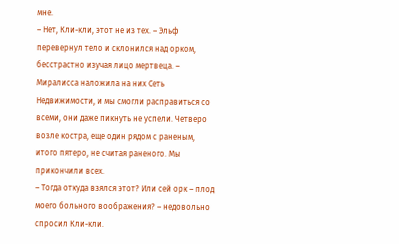мне.
– Нет, Кли-кли, этот не из тех. – Эльф перевернул тело и склонился над орком, бесстрастно изучая лицо мертвеца. – Миралисса наложила на них Сеть Недвижимости, и мы смогли расправиться со всеми, они даже пикнуть не успели. Четверо возле костра, еще один рядом с раненым, итого пятеро, не считая раненого. Мы прикончили всех.
– Тогда откуда взялся этот? Или сей орк – плод моего больного воображения? – недовольно спросил Кли-кли.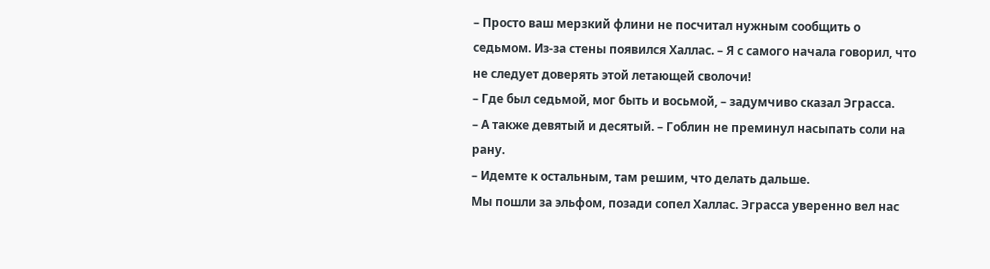– Просто ваш мерзкий флини не посчитал нужным сообщить о седьмом. Из-за стены появился Халлас. – Я с самого начала говорил, что не следует доверять этой летающей сволочи!
– Где был седьмой, мог быть и восьмой, – задумчиво сказал Эграсса.
– А также девятый и десятый. – Гоблин не преминул насыпать соли на рану.
– Идемте к остальным, там решим, что делать дальше.
Мы пошли за эльфом, позади сопел Халлас. Эграсса уверенно вел нас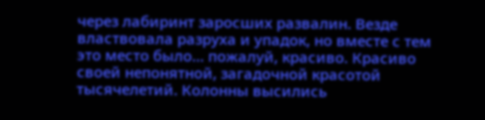через лабиринт заросших развалин. Везде властвовала разруха и упадок, но вместе с тем это место было... пожалуй, красиво. Красиво своей непонятной, загадочной красотой тысячелетий. Колонны высились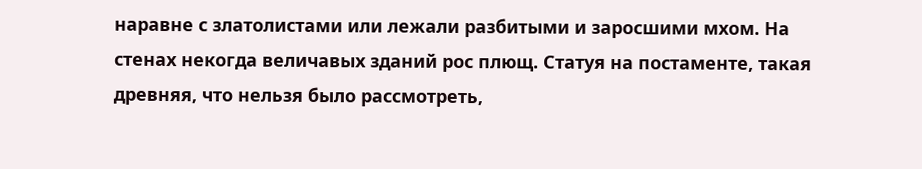наравне с златолистами или лежали разбитыми и заросшими мхом. На стенах некогда величавых зданий рос плющ. Статуя на постаменте, такая древняя, что нельзя было рассмотреть,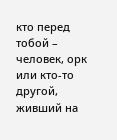кто перед тобой – человек, орк или кто-то другой, живший на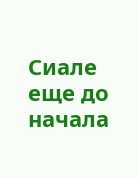Сиале еще до начала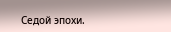Седой эпохи.